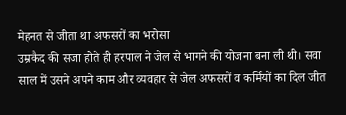मेहनत से जीता था अफसरों का भरोसा
उम्रकैद की सजा होते ही हरपाल ने जेल से भागने की योजना बना ली थी। सवा साल में उसने अपने काम और व्यवहार से जेल अफसरों व कर्मियों का दिल जीत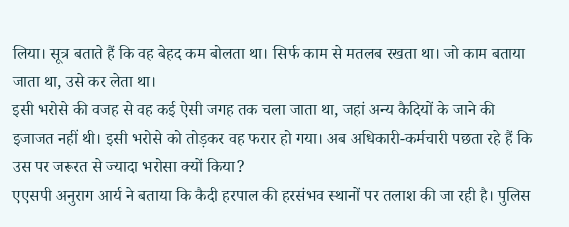लिया। सूत्र बताते हैं कि वह बेहद कम बोलता था। सिर्फ काम से मतलब रखता था। जो काम बताया जाता था, उसे कर लेता था।
इसी भरोसे की वजह से वह कई ऐसी जगह तक चला जाता था, जहां अन्य कैदियों के जाने की इजाजत नहीं थी। इसी भरोसे को तोड़कर वह फरार हो गया। अब अधिकारी-कर्मचारी पछता रहे हैं कि उस पर जरूरत से ज्यादा भरोसा क्यों किया?
एएसपी अनुराग आर्य ने बताया कि कैदी हरपाल की हरसंभव स्थानों पर तलाश की जा रही है। पुलिस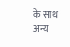के साथ अन्य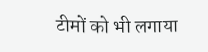टीमों को भी लगाया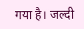गया है। जल्दी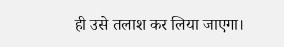ही उसे तलाश कर लिया जाएगा।